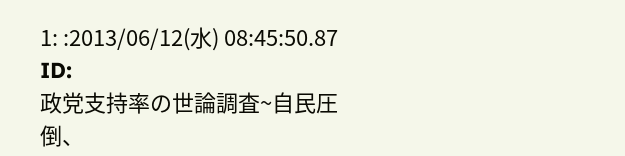1: :2013/06/12(水) 08:45:50.87 ID:
政党支持率の世論調査~自民圧倒、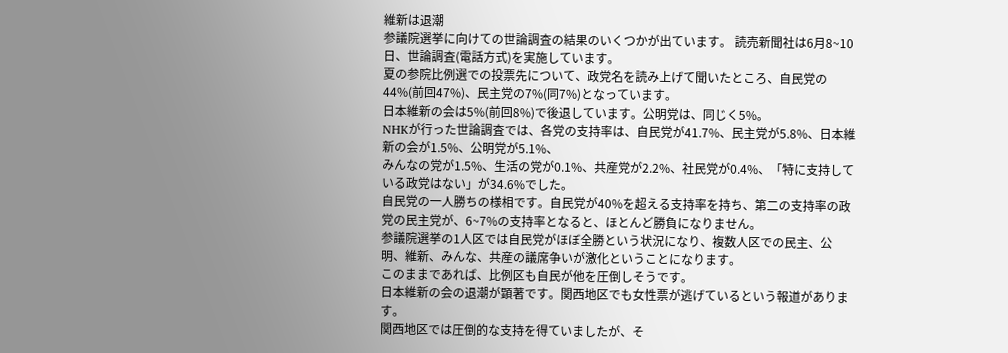維新は退潮
参議院選挙に向けての世論調査の結果のいくつかが出ています。 読売新聞社は6月8~10日、世論調査(電話方式)を実施しています。
夏の参院比例選での投票先について、政党名を読み上げて聞いたところ、自民党の44%(前回47%)、民主党の7%(同7%)となっています。
日本維新の会は5%(前回8%)で後退しています。公明党は、同じく5%。
NHKが行った世論調査では、各党の支持率は、自民党が41.7%、民主党が5.8%、日本維新の会が1.5%、公明党が5.1%、
みんなの党が1.5%、生活の党が0.1%、共産党が2.2%、社民党が0.4%、「特に支持している政党はない」が34.6%でした。
自民党の一人勝ちの様相です。自民党が40%を超える支持率を持ち、第二の支持率の政党の民主党が、6~7%の支持率となると、ほとんど勝負になりません。
参議院選挙の1人区では自民党がほぼ全勝という状況になり、複数人区での民主、公明、維新、みんな、共産の議席争いが激化ということになります。
このままであれば、比例区も自民が他を圧倒しそうです。
日本維新の会の退潮が顕著です。関西地区でも女性票が逃げているという報道があります。
関西地区では圧倒的な支持を得ていましたが、そ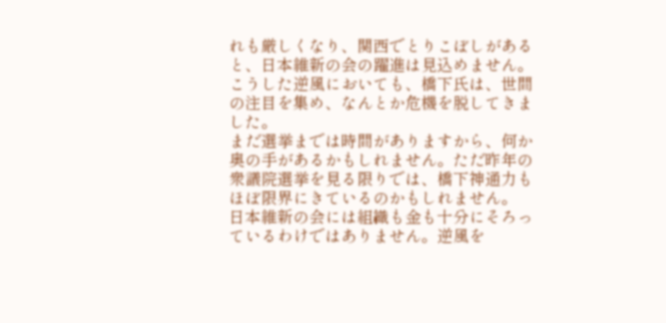れも厳しくなり、関西でとりこぼしがあると、日本維新の会の躍進は見込めません。
こうした逆風においても、橋下氏は、世間の注目を集め、なんとか危機を脱してきました。
まだ選挙までは時間がありますから、何か奥の手があるかもしれません。ただ昨年の衆議院選挙を見る限りでは、橋下神通力もほぼ限界にきているのかもしれません。
日本維新の会には組織も金も十分にそろっているわけではありません。逆風を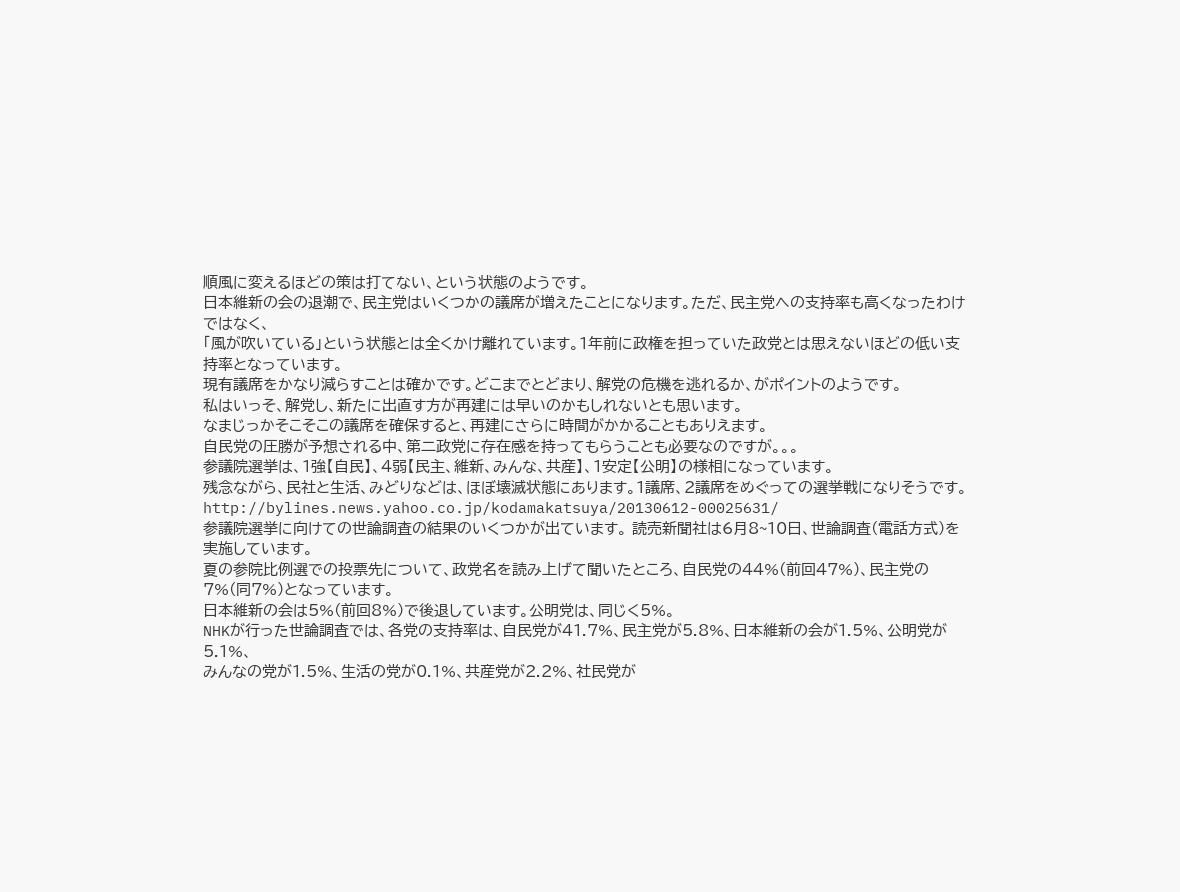順風に変えるほどの策は打てない、という状態のようです。
日本維新の会の退潮で、民主党はいくつかの議席が増えたことになります。ただ、民主党への支持率も高くなったわけではなく、
「風が吹いている」という状態とは全くかけ離れています。1年前に政権を担っていた政党とは思えないほどの低い支持率となっています。
現有議席をかなり減らすことは確かです。どこまでとどまり、解党の危機を逃れるか、がポイントのようです。
私はいっそ、解党し、新たに出直す方が再建には早いのかもしれないとも思います。
なまじっかそこそこの議席を確保すると、再建にさらに時間がかかることもありえます。
自民党の圧勝が予想される中、第二政党に存在感を持ってもらうことも必要なのですが。。。
参議院選挙は、1強【自民】、4弱【民主、維新、みんな、共産】、1安定【公明】の様相になっています。
残念ながら、民社と生活、みどりなどは、ほぼ壊滅状態にあります。1議席、2議席をめぐっての選挙戦になりそうです。
http://bylines.news.yahoo.co.jp/kodamakatsuya/20130612-00025631/
参議院選挙に向けての世論調査の結果のいくつかが出ています。 読売新聞社は6月8~10日、世論調査(電話方式)を実施しています。
夏の参院比例選での投票先について、政党名を読み上げて聞いたところ、自民党の44%(前回47%)、民主党の7%(同7%)となっています。
日本維新の会は5%(前回8%)で後退しています。公明党は、同じく5%。
NHKが行った世論調査では、各党の支持率は、自民党が41.7%、民主党が5.8%、日本維新の会が1.5%、公明党が5.1%、
みんなの党が1.5%、生活の党が0.1%、共産党が2.2%、社民党が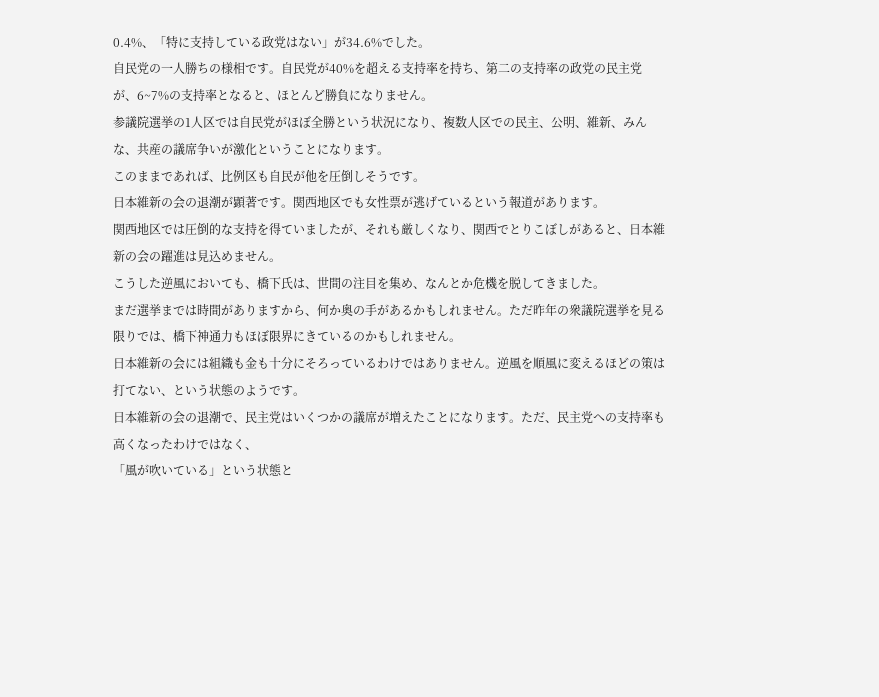0.4%、「特に支持している政党はない」が34.6%でした。
自民党の一人勝ちの様相です。自民党が40%を超える支持率を持ち、第二の支持率の政党の民主党が、6~7%の支持率となると、ほとんど勝負になりません。
参議院選挙の1人区では自民党がほぼ全勝という状況になり、複数人区での民主、公明、維新、みんな、共産の議席争いが激化ということになります。
このままであれば、比例区も自民が他を圧倒しそうです。
日本維新の会の退潮が顕著です。関西地区でも女性票が逃げているという報道があります。
関西地区では圧倒的な支持を得ていましたが、それも厳しくなり、関西でとりこぼしがあると、日本維新の会の躍進は見込めません。
こうした逆風においても、橋下氏は、世間の注目を集め、なんとか危機を脱してきました。
まだ選挙までは時間がありますから、何か奥の手があるかもしれません。ただ昨年の衆議院選挙を見る限りでは、橋下神通力もほぼ限界にきているのかもしれません。
日本維新の会には組織も金も十分にそろっているわけではありません。逆風を順風に変えるほどの策は打てない、という状態のようです。
日本維新の会の退潮で、民主党はいくつかの議席が増えたことになります。ただ、民主党への支持率も高くなったわけではなく、
「風が吹いている」という状態と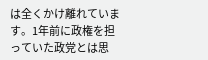は全くかけ離れています。1年前に政権を担っていた政党とは思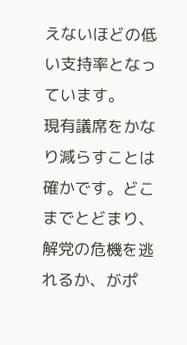えないほどの低い支持率となっています。
現有議席をかなり減らすことは確かです。どこまでとどまり、解党の危機を逃れるか、がポ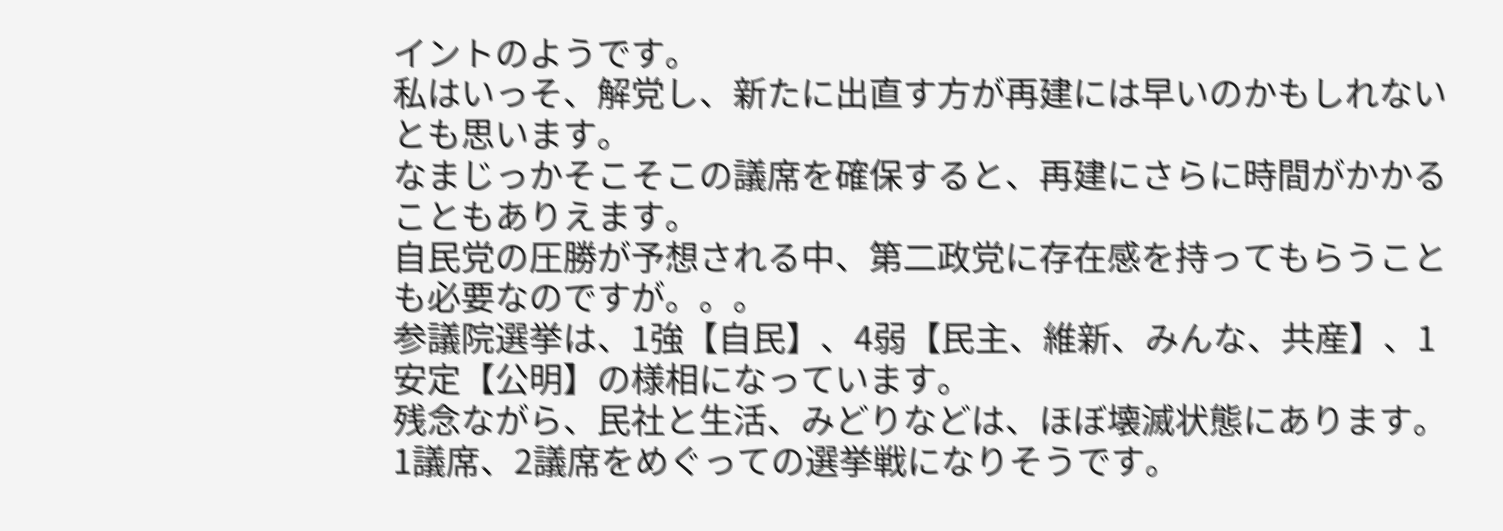イントのようです。
私はいっそ、解党し、新たに出直す方が再建には早いのかもしれないとも思います。
なまじっかそこそこの議席を確保すると、再建にさらに時間がかかることもありえます。
自民党の圧勝が予想される中、第二政党に存在感を持ってもらうことも必要なのですが。。。
参議院選挙は、1強【自民】、4弱【民主、維新、みんな、共産】、1安定【公明】の様相になっています。
残念ながら、民社と生活、みどりなどは、ほぼ壊滅状態にあります。1議席、2議席をめぐっての選挙戦になりそうです。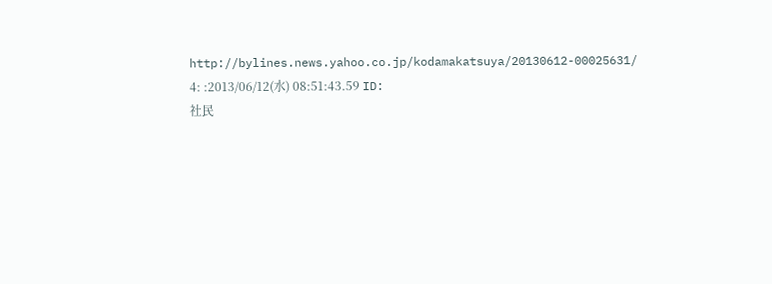http://bylines.news.yahoo.co.jp/kodamakatsuya/20130612-00025631/
4: :2013/06/12(水) 08:51:43.59 ID:
社民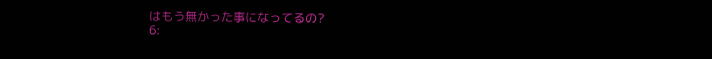はもう無かった事になってるの?
6: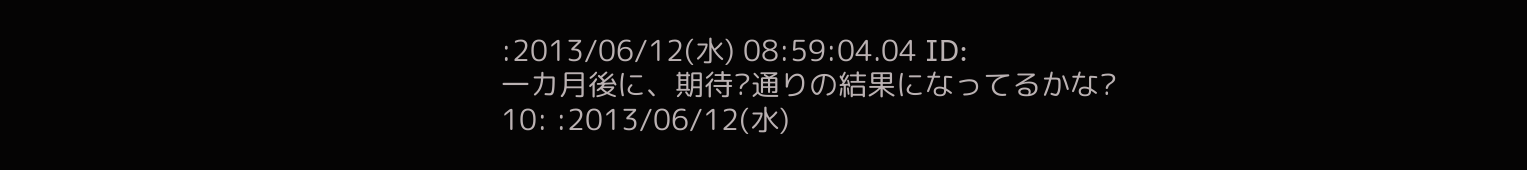:2013/06/12(水) 08:59:04.04 ID:
一カ月後に、期待?通りの結果になってるかな?
10: :2013/06/12(水)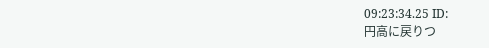09:23:34.25 ID:
円高に戻りつ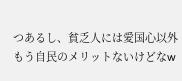つあるし、貧乏人には愛国心以外もう自民のメリットないけどなw